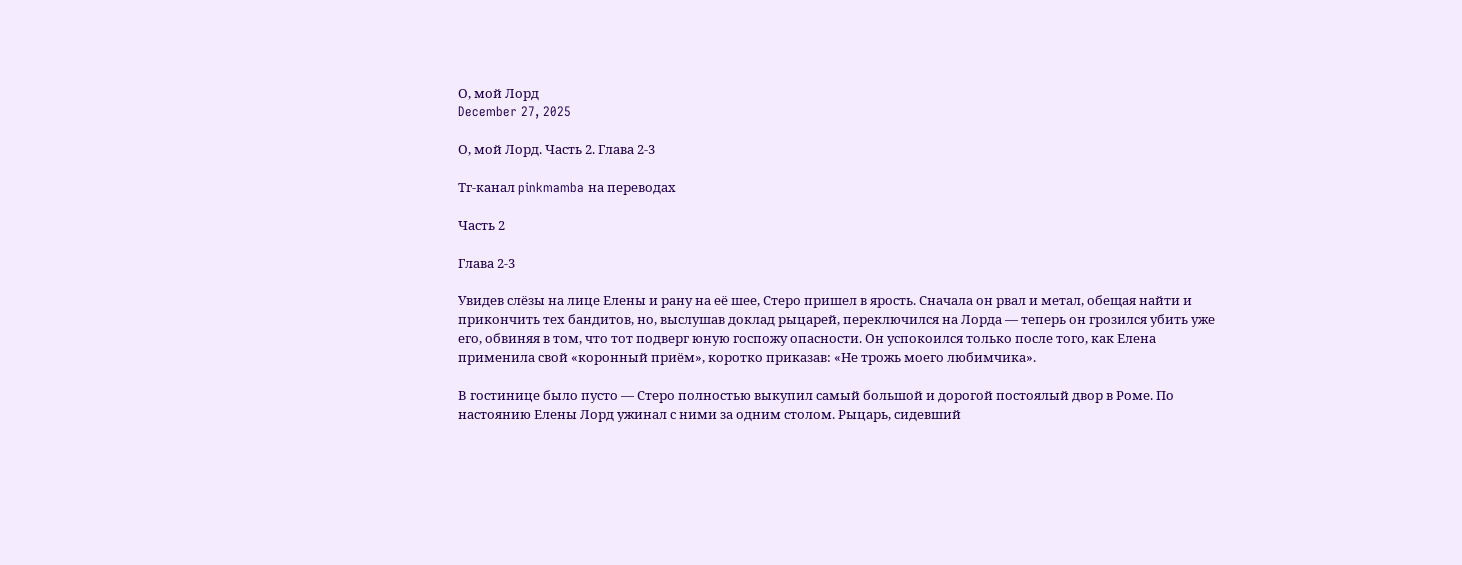О, мой Лорд
December 27, 2025

О, мой Лорд. Часть 2. Глава 2-3

Тг-канал pinkmamba на переводах

Часть 2

Глава 2-3

Увидев слёзы на лице Елены и рану на её шее, Стеро пришел в ярость. Сначала он рвал и метал, обещая найти и прикончить тех бандитов, но, выслушав доклад рыцарей, переключился на Лорда — теперь он грозился убить уже его, обвиняя в том, что тот подверг юную госпожу опасности. Он успокоился только после того, как Елена применила свой «коронный приём», коротко приказав: «Не трожь моего любимчика».

В гостинице было пусто — Стеро полностью выкупил самый большой и дорогой постоялый двор в Роме. По настоянию Елены Лорд ужинал с ними за одним столом. Рыцарь, сидевший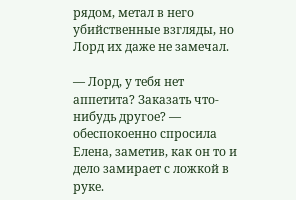рядом, метал в него убийственные взгляды, но Лорд их даже не замечал.

— Лорд, у тебя нет аппетита? Заказать что-нибудь другое? — обеспокоенно спросила Елена, заметив, как он то и дело замирает с ложкой в руке.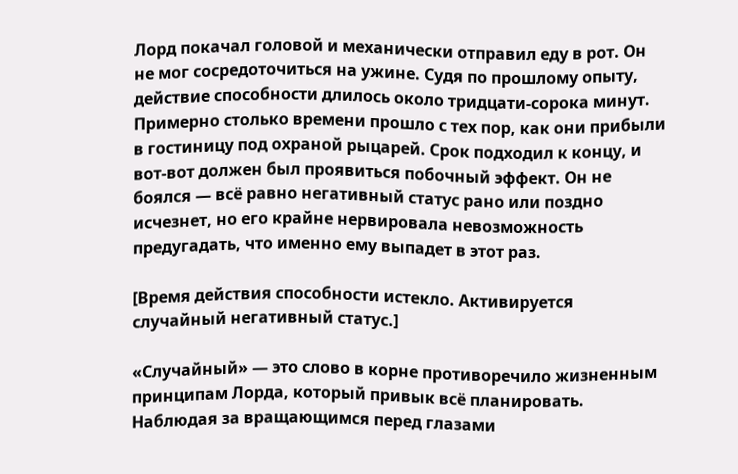Лорд покачал головой и механически отправил еду в рот. Он не мог сосредоточиться на ужине. Судя по прошлому опыту, действие способности длилось около тридцати-сорока минут. Примерно столько времени прошло с тех пор, как они прибыли в гостиницу под охраной рыцарей. Срок подходил к концу, и вот-вот должен был проявиться побочный эффект. Он не боялся — всё равно негативный статус рано или поздно исчезнет, но его крайне нервировала невозможность предугадать, что именно ему выпадет в этот раз.

[Время действия способности истекло. Активируется случайный негативный статус.]

«Случайный» — это слово в корне противоречило жизненным принципам Лорда, который привык всё планировать. Наблюдая за вращающимся перед глазами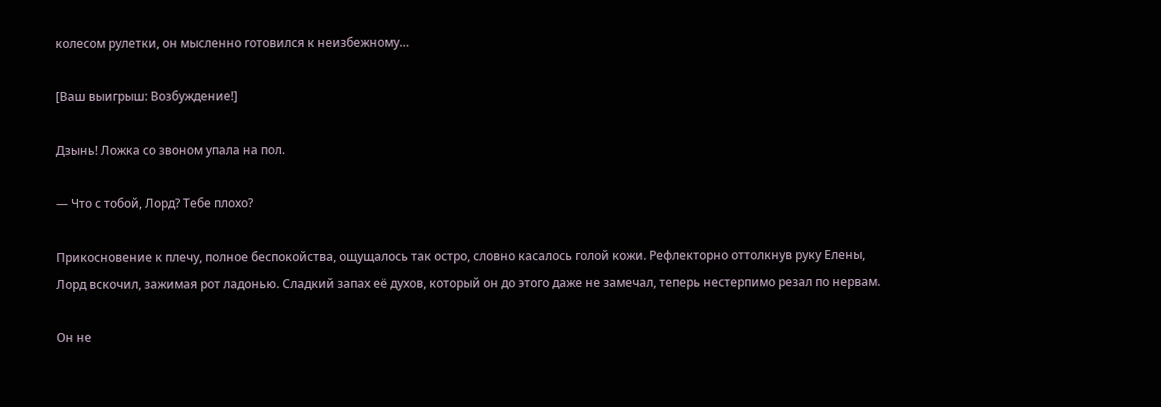колесом рулетки, он мысленно готовился к неизбежному…

[Ваш выигрыш: Возбуждение!]

Дзынь! Ложка со звоном упала на пол.

— Что с тобой, Лорд? Тебе плохо?

Прикосновение к плечу, полное беспокойства, ощущалось так остро, словно касалось голой кожи. Рефлекторно оттолкнув руку Елены, Лорд вскочил, зажимая рот ладонью. Сладкий запах её духов, который он до этого даже не замечал, теперь нестерпимо резал по нервам.

Он не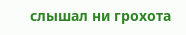слышал ни грохота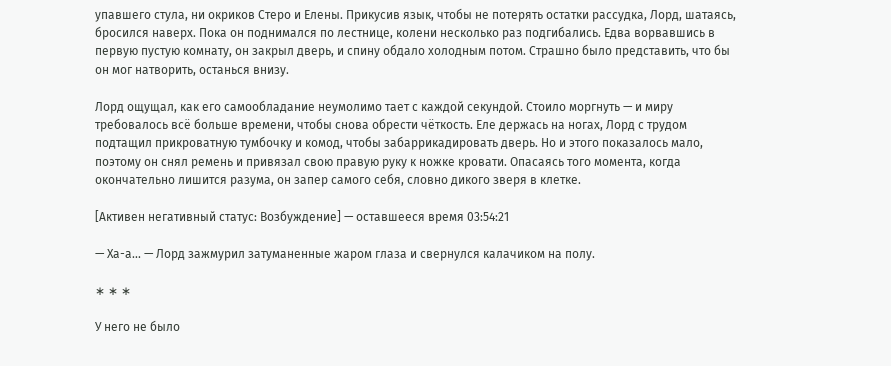упавшего стула, ни окриков Стеро и Елены. Прикусив язык, чтобы не потерять остатки рассудка, Лорд, шатаясь, бросился наверх. Пока он поднимался по лестнице, колени несколько раз подгибались. Едва ворвавшись в первую пустую комнату, он закрыл дверь, и спину обдало холодным потом. Страшно было представить, что бы он мог натворить, останься внизу.

Лорд ощущал, как его самообладание неумолимо тает с каждой секундой. Стоило моргнуть — и миру требовалось всё больше времени, чтобы снова обрести чёткость. Еле держась на ногах, Лорд с трудом подтащил прикроватную тумбочку и комод, чтобы забаррикадировать дверь. Но и этого показалось мало, поэтому он снял ремень и привязал свою правую руку к ножке кровати. Опасаясь того момента, когда окончательно лишится разума, он запер самого себя, словно дикого зверя в клетке.

[Активен негативный статус: Возбуждение] — оставшееся время 03:54:21

— Ха-а... — Лорд зажмурил затуманенные жаром глаза и свернулся калачиком на полу.

∗ ∗ ∗

У него не было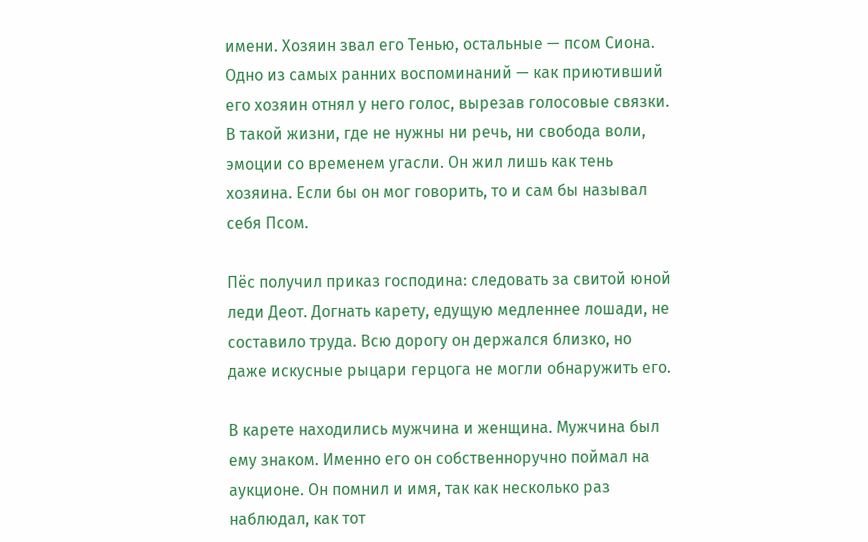имени. Хозяин звал его Тенью, остальные — псом Сиона. Одно из самых ранних воспоминаний — как приютивший его хозяин отнял у него голос, вырезав голосовые связки. В такой жизни, где не нужны ни речь, ни свобода воли, эмоции со временем угасли. Он жил лишь как тень хозяина. Если бы он мог говорить, то и сам бы называл себя Псом.

Пёс получил приказ господина: следовать за свитой юной леди Деот. Догнать карету, едущую медленнее лошади, не составило труда. Всю дорогу он держался близко, но даже искусные рыцари герцога не могли обнаружить его.

В карете находились мужчина и женщина. Мужчина был ему знаком. Именно его он собственноручно поймал на аукционе. Он помнил и имя, так как несколько раз наблюдал, как тот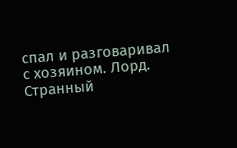спал и разговаривал с хозяином. Лорд. Странный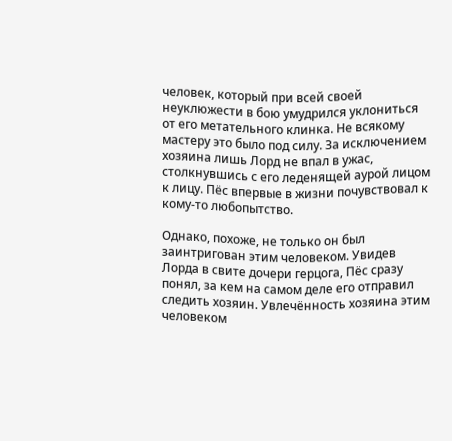человек, который при всей своей неуклюжести в бою умудрился уклониться от его метательного клинка. Не всякому мастеру это было под силу. За исключением хозяина лишь Лорд не впал в ужас, столкнувшись с его леденящей аурой лицом к лицу. Пёс впервые в жизни почувствовал к кому-то любопытство.

Однако, похоже, не только он был заинтригован этим человеком. Увидев Лорда в свите дочери герцога, Пёс сразу понял, за кем на самом деле его отправил следить хозяин. Увлечённость хозяина этим человеком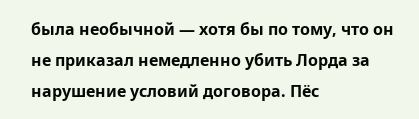была необычной — хотя бы по тому, что он не приказал немедленно убить Лорда за нарушение условий договора. Пёс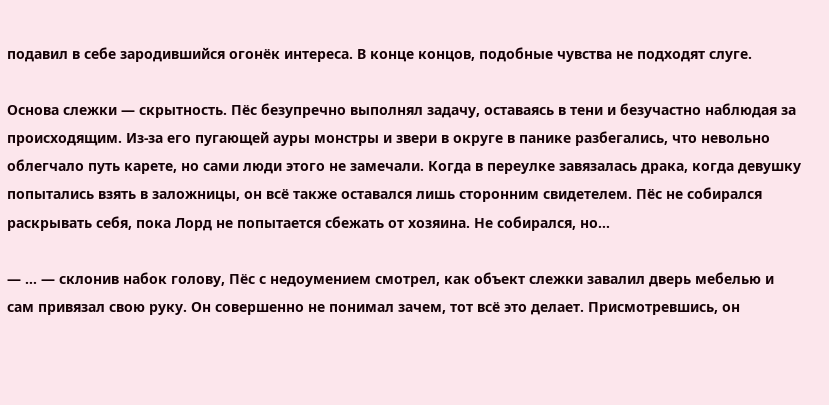подавил в себе зародившийся огонёк интереса. В конце концов, подобные чувства не подходят слуге.

Основа слежки — скрытность. Пёс безупречно выполнял задачу, оставаясь в тени и безучастно наблюдая за происходящим. Из-за его пугающей ауры монстры и звери в округе в панике разбегались, что невольно облегчало путь карете, но сами люди этого не замечали. Когда в переулке завязалась драка, когда девушку попытались взять в заложницы, он всё также оставался лишь сторонним свидетелем. Пёс не собирался раскрывать себя, пока Лорд не попытается сбежать от хозяина. Не собирался, но…

— … — склонив набок голову, Пёс с недоумением смотрел, как объект слежки завалил дверь мебелью и сам привязал свою руку. Он совершенно не понимал зачем, тот всё это делает. Присмотревшись, он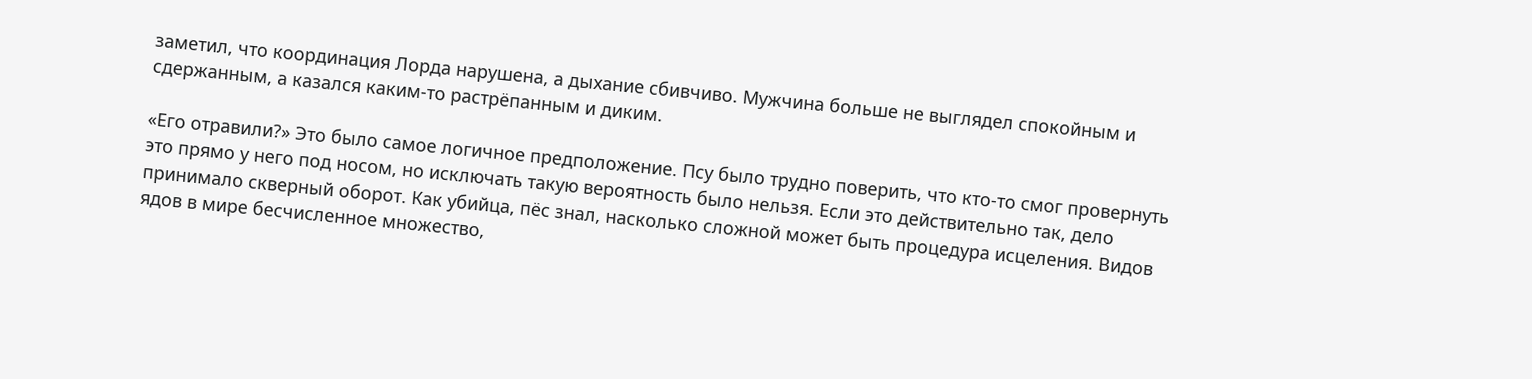заметил, что координация Лорда нарушена, а дыхание сбивчиво. Мужчина больше не выглядел спокойным и сдержанным, а казался каким-то растрёпанным и диким.

«Его отравили?» Это было самое логичное предположение. Псу было трудно поверить, что кто-то смог провернуть это прямо у него под носом, но исключать такую вероятность было нельзя. Если это действительно так, дело принимало скверный оборот. Как убийца, пёс знал, насколько сложной может быть процедура исцеления. Видов ядов в мире бесчисленное множество,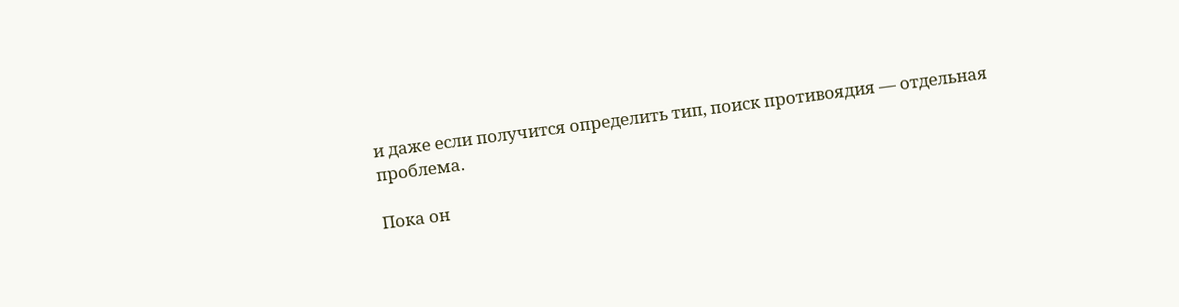и даже если получится определить тип, поиск противоядия — отдельная проблема.

Пока он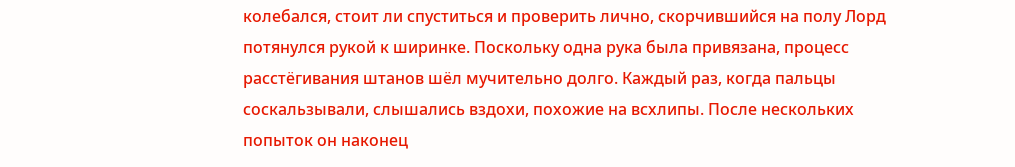колебался, стоит ли спуститься и проверить лично, скорчившийся на полу Лорд потянулся рукой к ширинке. Поскольку одна рука была привязана, процесс расстёгивания штанов шёл мучительно долго. Каждый раз, когда пальцы соскальзывали, слышались вздохи, похожие на всхлипы. После нескольких попыток он наконец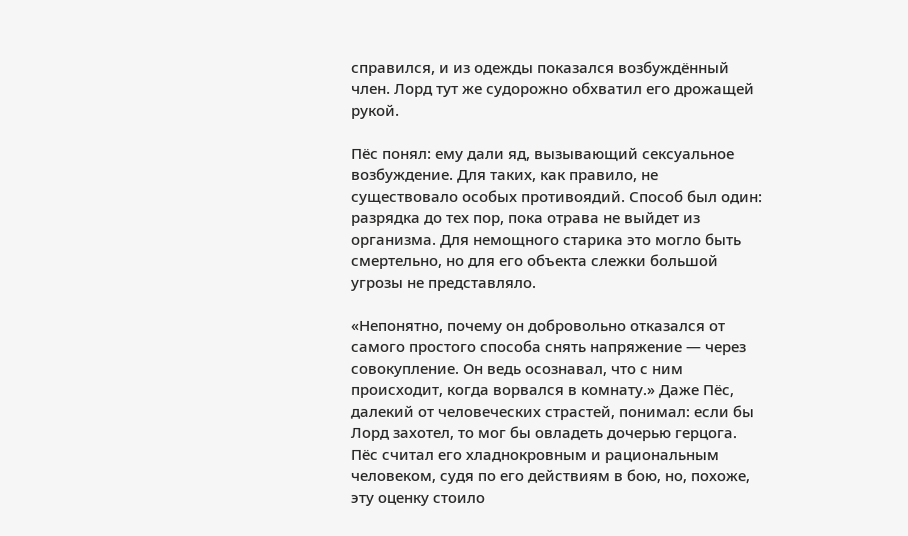справился, и из одежды показался возбуждённый член. Лорд тут же судорожно обхватил его дрожащей рукой.

Пёс понял: ему дали яд, вызывающий сексуальное возбуждение. Для таких, как правило, не существовало особых противоядий. Способ был один: разрядка до тех пор, пока отрава не выйдет из организма. Для немощного старика это могло быть смертельно, но для его объекта слежки большой угрозы не представляло.

«Непонятно, почему он добровольно отказался от самого простого способа снять напряжение — через совокупление. Он ведь осознавал, что с ним происходит, когда ворвался в комнату.» Даже Пёс, далекий от человеческих страстей, понимал: если бы Лорд захотел, то мог бы овладеть дочерью герцога. Пёс считал его хладнокровным и рациональным человеком, судя по его действиям в бою, но, похоже, эту оценку стоило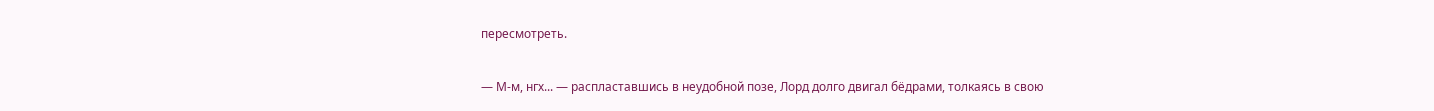пересмотреть.

— М-м, нгх... — распластавшись в неудобной позе, Лорд долго двигал бёдрами, толкаясь в свою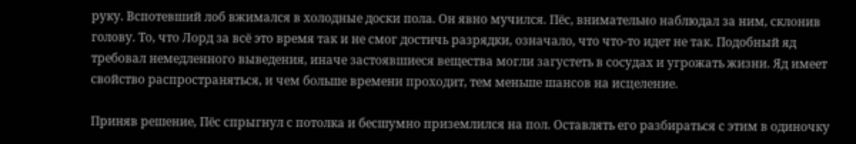руку. Вспотевший лоб вжимался в холодные доски пола. Он явно мучился. Пёс, внимательно наблюдал за ним, склонив голову. То, что Лорд за всё это время так и не смог достичь разрядки, означало, что что-то идет не так. Подобный яд требовал немедленного выведения, иначе застоявшиеся вещества могли загустеть в сосудах и угрожать жизни. Яд имеет свойство распространяться, и чем больше времени проходит, тем меньше шансов на исцеление.

Приняв решение, Пёс спрыгнул с потолка и бесшумно приземлился на пол. Оставлять его разбираться с этим в одиночку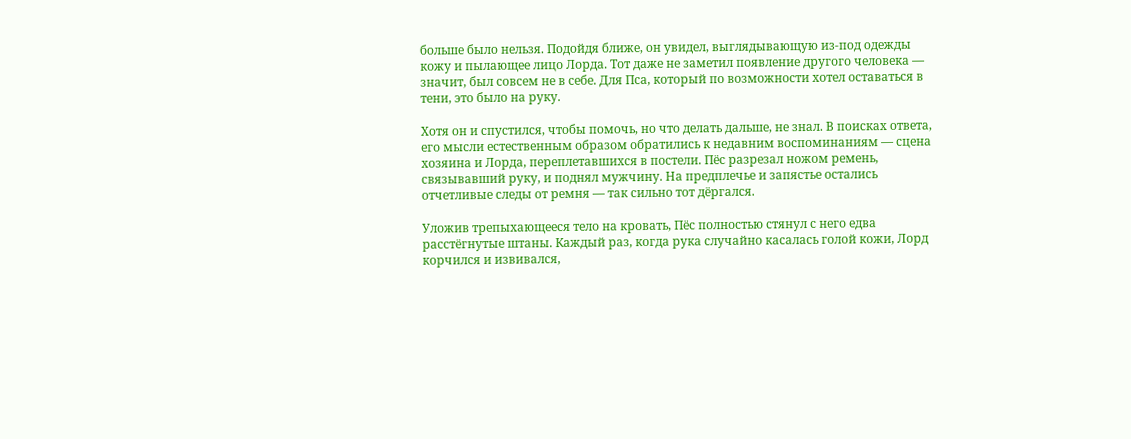больше было нельзя. Подойдя ближе, он увидел, выглядывающую из-под одежды кожу и пылающее лицо Лорда. Тот даже не заметил появление другого человека — значит, был совсем не в себе. Для Пса, который по возможности хотел оставаться в тени, это было на руку.

Хотя он и спустился, чтобы помочь, но что делать дальше, не знал. В поисках ответа, его мысли естественным образом обратились к недавним воспоминаниям — сцена хозяина и Лорда, переплетавшихся в постели. Пёс разрезал ножом ремень, связывавший руку, и поднял мужчину. На предплечье и запястье остались отчетливые следы от ремня — так сильно тот дёргался.

Уложив трепыхающееся тело на кровать, Пёс полностью стянул с него едва расстёгнутые штаны. Каждый раз, когда рука случайно касалась голой кожи, Лорд корчился и извивался,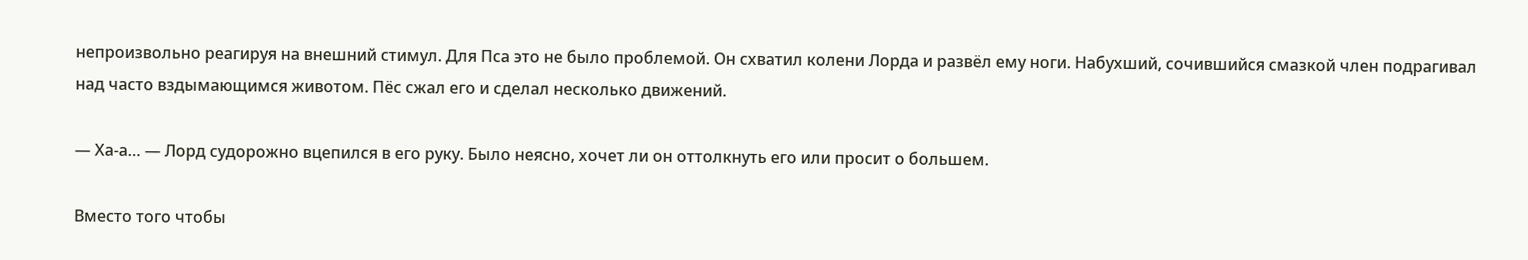непроизвольно реагируя на внешний стимул. Для Пса это не было проблемой. Он схватил колени Лорда и развёл ему ноги. Набухший, сочившийся смазкой член подрагивал над часто вздымающимся животом. Пёс сжал его и сделал несколько движений.

— Ха-а… — Лорд судорожно вцепился в его руку. Было неясно, хочет ли он оттолкнуть его или просит о большем.

Вместо того чтобы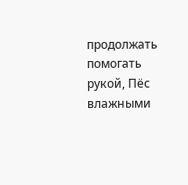продолжать помогать рукой, Пёс влажными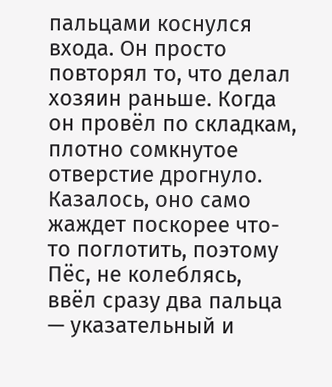пальцами коснулся входа. Он просто повторял то, что делал хозяин раньше. Когда он провёл по складкам, плотно сомкнутое отверстие дрогнуло. Казалось, оно само жаждет поскорее что-то поглотить, поэтому Пёс, не колеблясь, ввёл сразу два пальца — указательный и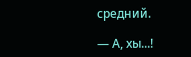средний.

— А, хы...!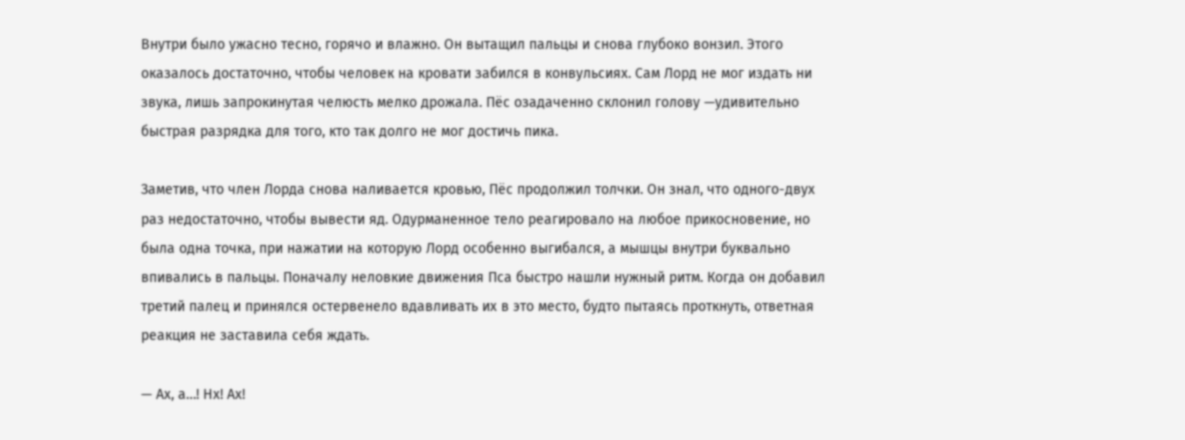Внутри было ужасно тесно, горячо и влажно. Он вытащил пальцы и снова глубоко вонзил. Этого оказалось достаточно, чтобы человек на кровати забился в конвульсиях. Сам Лорд не мог издать ни звука, лишь запрокинутая челюсть мелко дрожала. Пёс озадаченно склонил голову —удивительно быстрая разрядка для того, кто так долго не мог достичь пика.

Заметив, что член Лорда снова наливается кровью, Пёс продолжил толчки. Он знал, что одного-двух раз недостаточно, чтобы вывести яд. Одурманенное тело реагировало на любое прикосновение, но была одна точка, при нажатии на которую Лорд особенно выгибался, а мышцы внутри буквально впивались в пальцы. Поначалу неловкие движения Пса быстро нашли нужный ритм. Когда он добавил третий палец и принялся остервенело вдавливать их в это место, будто пытаясь проткнуть, ответная реакция не заставила себя ждать.

— Ах, а…! Нх! Ах!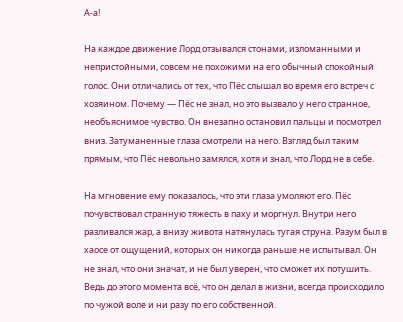А-а!

На каждое движение Лорд отзывался стонами, изломанными и непристойными, совсем не похожими на его обычный спокойный голос. Они отличались от тех, что Пёс слышал во время его встреч с хозяином. Почему — Пёс не знал, но это вызвало у него странное, необъяснимое чувство. Он внезапно остановил пальцы и посмотрел вниз. Затуманенные глаза смотрели на него. Взгляд был таким прямым, что Пёс невольно замялся, хотя и знал, что Лорд не в себе.

На мгновение ему показалось, что эти глаза умоляют его. Пёс почувствовал странную тяжесть в паху и моргнул. Внутри него разливался жар, а внизу живота натянулась тугая струна. Разум был в хаосе от ощущений, которых он никогда раньше не испытывал. Он не знал, что они значат, и не был уверен, что сможет их потушить. Ведь до этого момента всё, что он делал в жизни, всегда происходило по чужой воле и ни разу по его собственной.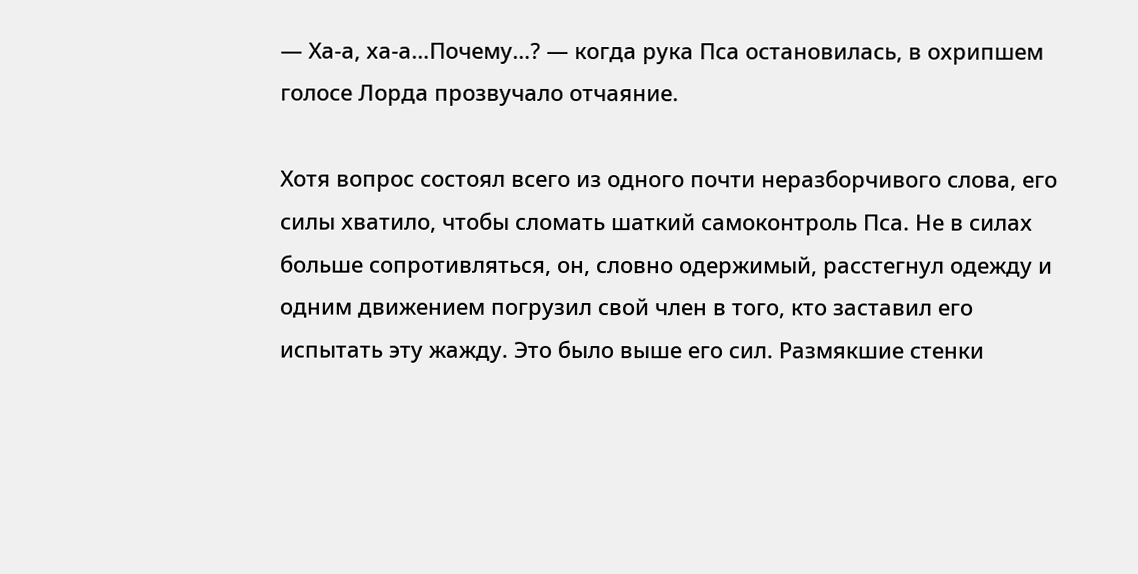— Ха-а, ха-а…Почему…? — когда рука Пса остановилась, в охрипшем голосе Лорда прозвучало отчаяние.

Хотя вопрос состоял всего из одного почти неразборчивого слова, его силы хватило, чтобы сломать шаткий самоконтроль Пса. Не в силах больше сопротивляться, он, словно одержимый, расстегнул одежду и одним движением погрузил свой член в того, кто заставил его испытать эту жажду. Это было выше его сил. Размякшие стенки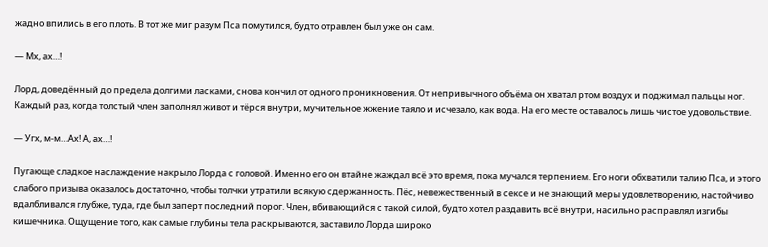жадно впились в его плоть. В тот же миг разум Пса помутился, будто отравлен был уже он сам.

— Мх, ах…!

Лорд, доведённый до предела долгими ласками, снова кончил от одного проникновения. От непривычного объёма он хватал ртом воздух и поджимал пальцы ног. Каждый раз, когда толстый член заполнял живот и тёрся внутри, мучительное жжение таяло и исчезало, как вода. На его месте оставалось лишь чистое удовольствие.

— Угх, м-м…Ах! А, ах…!

Пугающе сладкое наслаждение накрыло Лорда с головой. Именно его он втайне жаждал всё это время, пока мучался терпением. Его ноги обхватили талию Пса, и этого слабого призыва оказалось достаточно, чтобы толчки утратили всякую сдержанность. Пёс, невежественный в сексе и не знающий меры удовлетворению, настойчиво вдалбливался глубже, туда, где был заперт последний порог. Член, вбивающийся с такой силой, будто хотел раздавить всё внутри, насильно расправлял изгибы кишечника. Ощущение того, как самые глубины тела раскрываются, заставило Лорда широко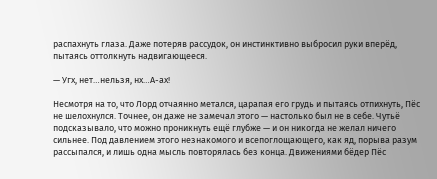распахнуть глаза. Даже потеряв рассудок, он инстинктивно выбросил руки вперёд, пытаясь оттолкнуть надвигающееся.

— Угх, нет…нельзя, нх…А-ах!

Несмотря на то, что Лорд отчаянно метался, царапая его грудь и пытаясь отпихнуть, Пёс не шелохнулся. Точнее, он даже не замечал этого — настолько был не в себе. Чутьё подсказывало, что можно проникнуть ещё глубже — и он никогда не желал ничего сильнее. Под давлением этого незнакомого и всепоглощающего, как яд, порыва разум рассыпался, и лишь одна мысль повторялась без конца. Движениями бёдер Пёс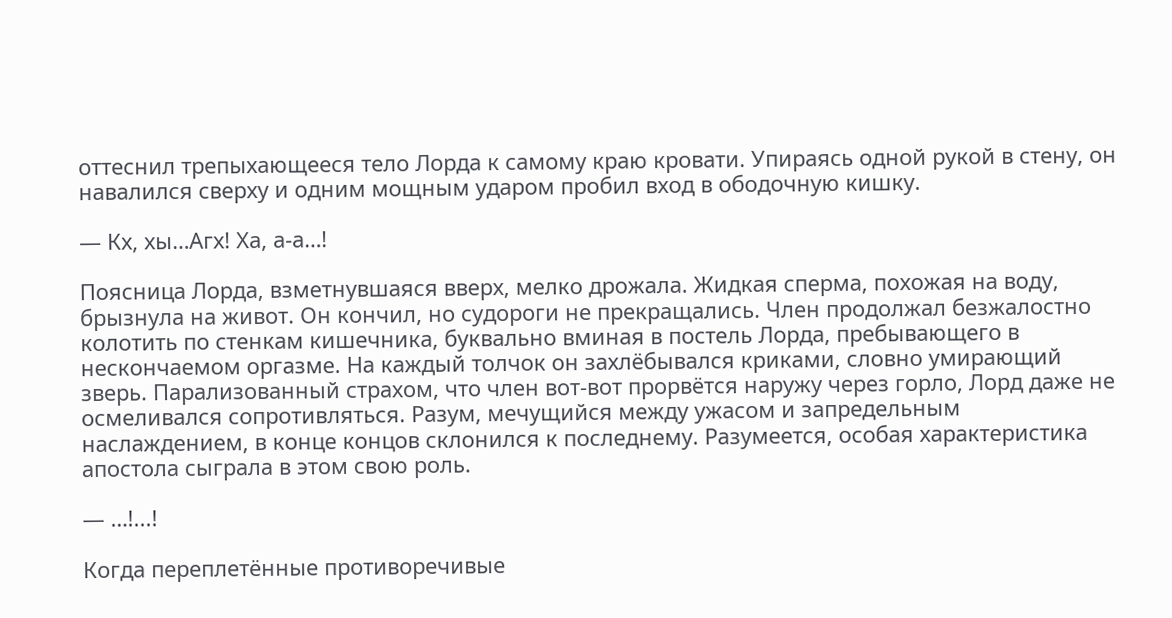оттеснил трепыхающееся тело Лорда к самому краю кровати. Упираясь одной рукой в стену, он навалился сверху и одним мощным ударом пробил вход в ободочную кишку.

— Кх, хы…Агх! Ха, а-а…!

Поясница Лорда, взметнувшаяся вверх, мелко дрожала. Жидкая сперма, похожая на воду, брызнула на живот. Он кончил, но судороги не прекращались. Член продолжал безжалостно колотить по стенкам кишечника, буквально вминая в постель Лорда, пребывающего в нескончаемом оргазме. На каждый толчок он захлёбывался криками, словно умирающий зверь. Парализованный страхом, что член вот-вот прорвётся наружу через горло, Лорд даже не осмеливался сопротивляться. Разум, мечущийся между ужасом и запредельным наслаждением, в конце концов склонился к последнему. Разумеется, особая характеристика апостола сыграла в этом свою роль.

— …!...!

Когда переплетённые противоречивые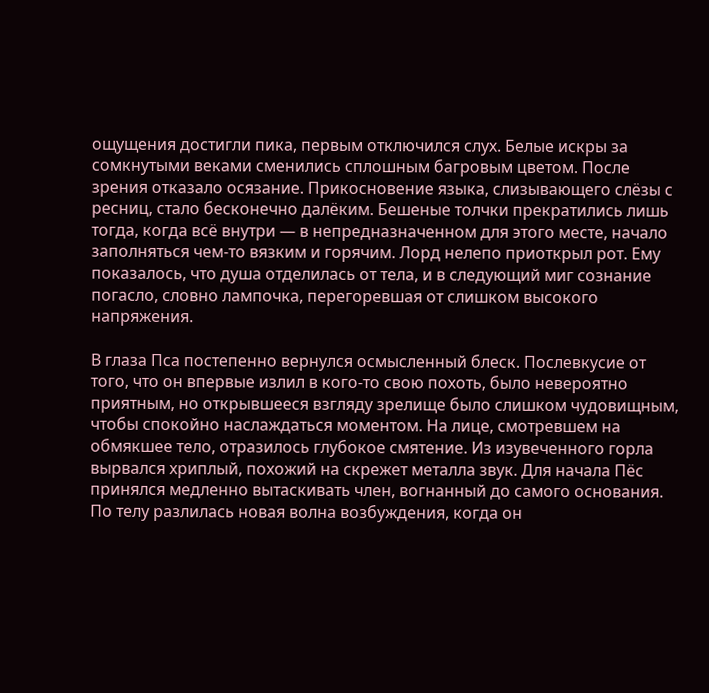ощущения достигли пика, первым отключился слух. Белые искры за сомкнутыми веками сменились сплошным багровым цветом. После зрения отказало осязание. Прикосновение языка, слизывающего слёзы с ресниц, стало бесконечно далёким. Бешеные толчки прекратились лишь тогда, когда всё внутри — в непредназначенном для этого месте, начало заполняться чем-то вязким и горячим. Лорд нелепо приоткрыл рот. Ему показалось, что душа отделилась от тела, и в следующий миг сознание погасло, словно лампочка, перегоревшая от слишком высокого напряжения.

В глаза Пса постепенно вернулся осмысленный блеск. Послевкусие от того, что он впервые излил в кого-то свою похоть, было невероятно приятным, но открывшееся взгляду зрелище было слишком чудовищным, чтобы спокойно наслаждаться моментом. На лице, смотревшем на обмякшее тело, отразилось глубокое смятение. Из изувеченного горла вырвался хриплый, похожий на скрежет металла звук. Для начала Пёс принялся медленно вытаскивать член, вогнанный до самого основания. По телу разлилась новая волна возбуждения, когда он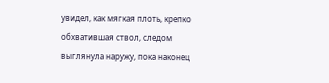увидел, как мягкая плоть, крепко обхватившая ствол, следом выглянула наружу, пока наконец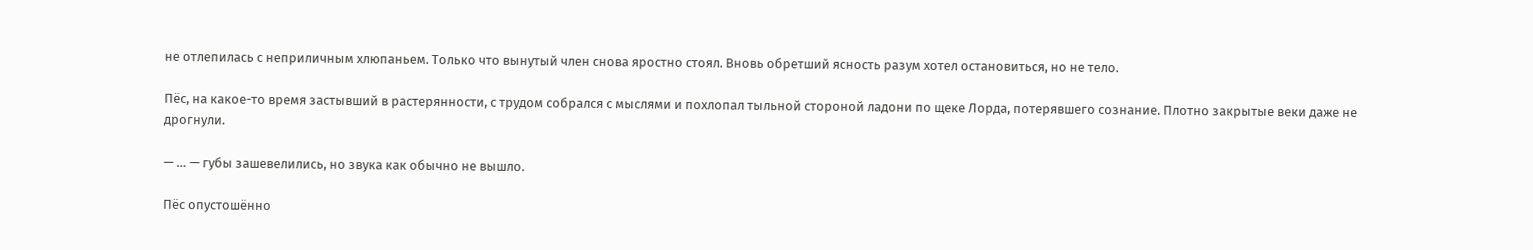не отлепилась с неприличным хлюпаньем. Только что вынутый член снова яростно стоял. Вновь обретший ясность разум хотел остановиться, но не тело.

Пёс, на какое-то время застывший в растерянности, с трудом собрался с мыслями и похлопал тыльной стороной ладони по щеке Лорда, потерявшего сознание. Плотно закрытые веки даже не дрогнули.

— … — губы зашевелились, но звука как обычно не вышло.

Пёс опустошённо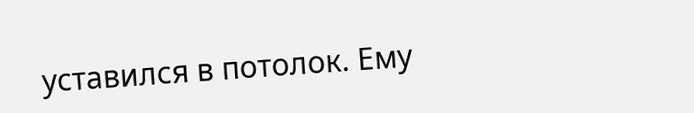уставился в потолок. Ему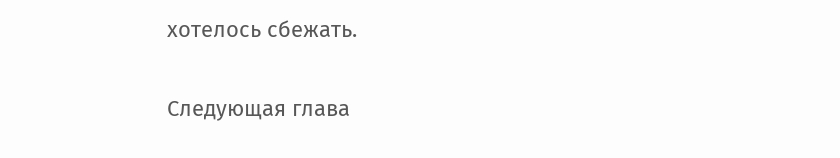хотелось сбежать.

Следующая глава